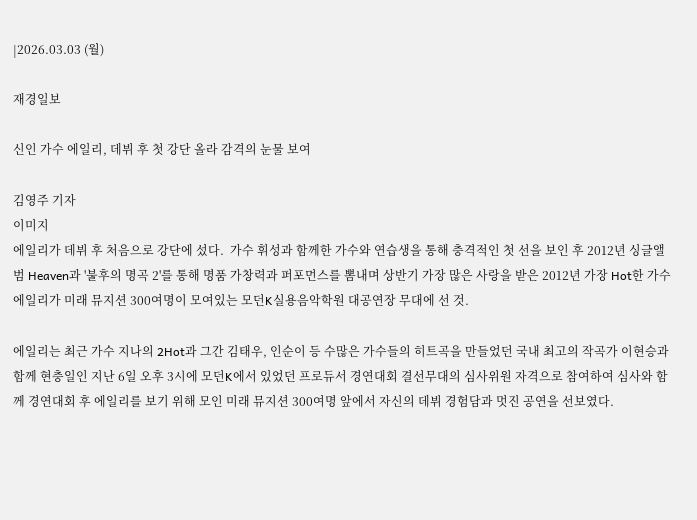|2026.03.03 (월)

재경일보

신인 가수 에일리, 데뷔 후 첫 강단 올라 감격의 눈물 보여

김영주 기자
이미지
에일리가 데뷔 후 처음으로 강단에 섰다.  가수 휘성과 함께한 가수와 연습생을 통해 충격적인 첫 선을 보인 후 2012년 싱글앨범 Heaven과 '불후의 명곡 2'를 통해 명품 가창력과 퍼포먼스를 뽐내며 상반기 가장 많은 사랑을 받은 2012년 가장 Hot한 가수 에일리가 미래 뮤지션 300여명이 모여있는 모던K실용음악학원 대공연장 무대에 선 것.

에일리는 최근 가수 지나의 2Hot과 그간 김태우, 인순이 등 수많은 가수들의 히트곡을 만들었던 국내 최고의 작곡가 이현승과 함께 현충일인 지난 6일 오후 3시에 모던K에서 있었던 프로듀서 경연대회 결선무대의 심사위원 자격으로 참여하여 심사와 함께 경연대회 후 에일리를 보기 위해 모인 미래 뮤지션 300여명 앞에서 자신의 데뷔 경험담과 멋진 공연을 선보였다.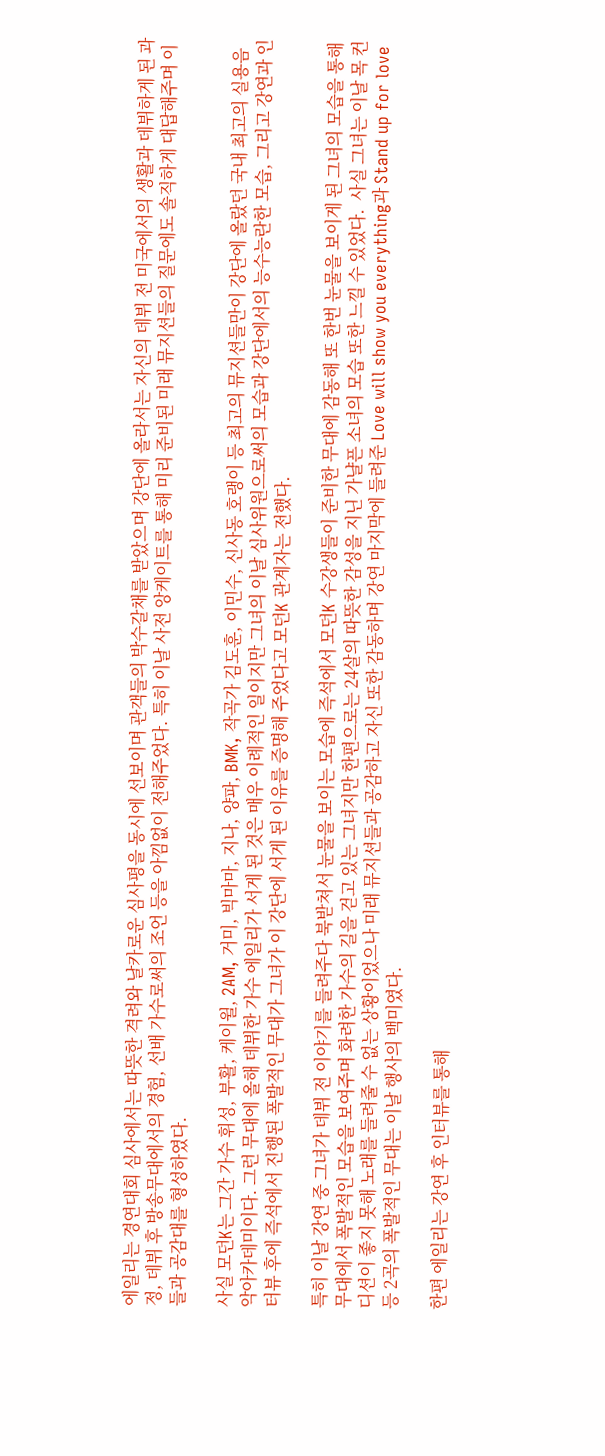에일리는 경연대회 심사에서는 따뜻한 격려와 날카로운 심사평을 동시에 선보이며 관객들의 박수갈채를 받았으며 강단에 올라서는 자신의 데뷔 전 미국에서의 생활과 데뷔하게 된 과정, 데뷔 후 방송무대에서의 경험, 선배 가수로써의 조언 등을 아낌없이 전해주었다. 특히 이날 사전 앙케이트를 통해 미리 준비된 미래 뮤지션들의 질문에도 솔직하게 대답해주며 이들과 공감대를 형성하였다.

사실 모던K는 그간 가수 휘성, 부활, 케이윌, 2AM, 거미, 빅마마, 지나, 양파, BMK, 작곡가 김도훈, 이민수, 신사동 호랭이 등 최고의 뮤지션들만이 강단에 올랐던 국내 최고의 실용음악아카데미이다. 그런 무대에 올해 데뷔한 가수 에일리가 서게 된 것은 매우 이례적인 일이지만 그녀의 이날 심사위원으로써의 모습과 강단에서의 능수능란한 모습, 그리고 강연과 인터뷰 후에 즉석에서 진행된 폭발적인 무대가 그녀가 이 강단에 서게 된 이유를 증명해 주었다고 모던K 관계자는 전했다.

특히 이날 강연 중 그녀가 데뷔 전 이야기를 들려주다 북받쳐서 눈물을 보이는 모습에 즉석에서 모던K 수강생들이 준비한 무대에 감동해 또 한번 눈물을 보이게 된 그녀의 모습을 통해 무대에서 폭발적인 모습을 보여주며 화려한 가수의 길을 걷고 있는 그녀지만 한편으로는 24살의 따뜻한 감성을 지닌 가냘픈 소녀의 모습 또한 느낄 수 있었다.  사실 그녀는 이날 목 컨디션이 좋지 못해 노래를 들려줄 수 없는 상황이었으나 미래 뮤지션들과 공감하고 자신 또한 감동하며 강연 마지막에 들려준 Love will show you everything과 Stand up for love 등 2곡의 폭발적인 무대는 이날 행사의 백미였다.

한편 에일리는 강연 후 인터뷰를 통해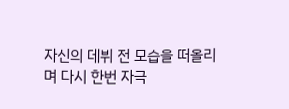자신의 데뷔 전 모습을 떠올리며 다시 한번 자극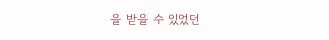을 받을 수 있었던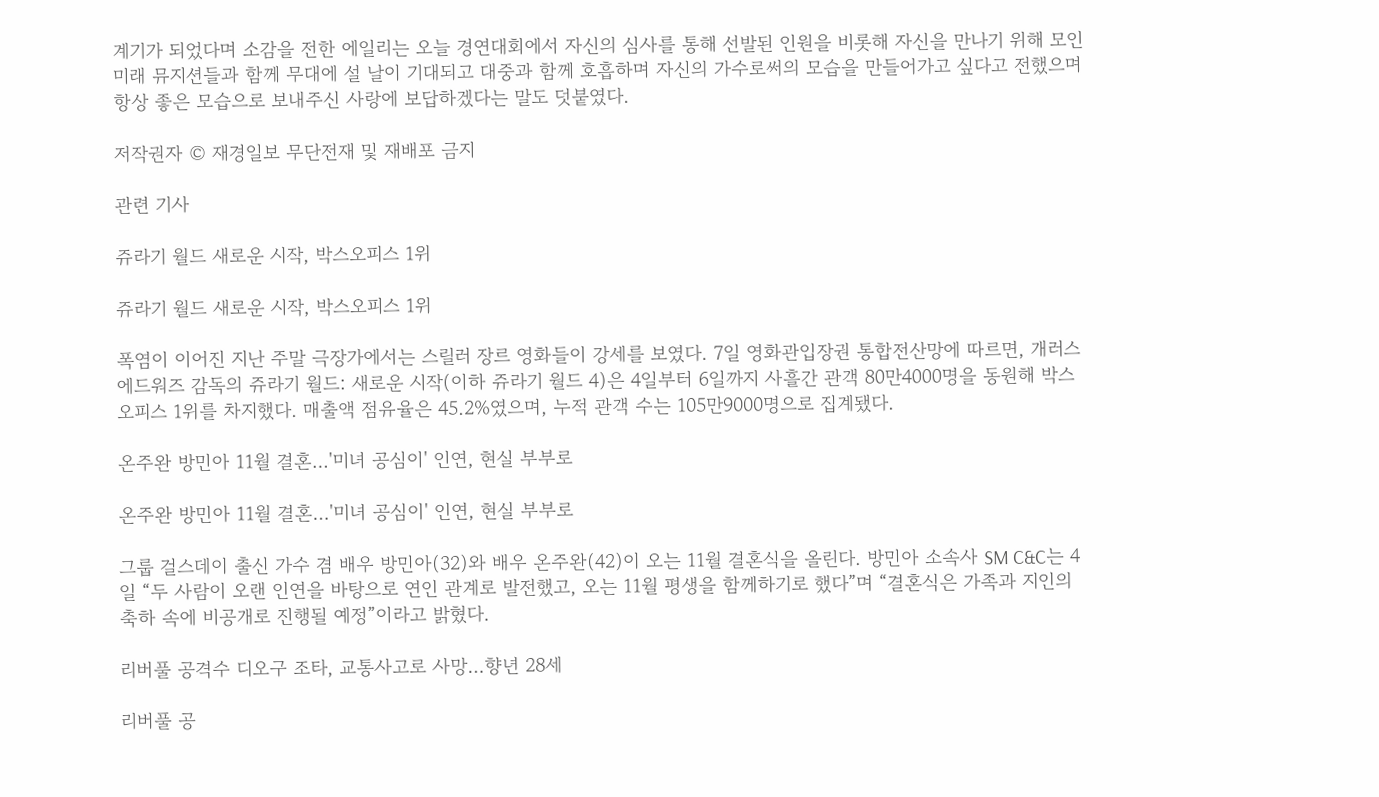계기가 되었다며 소감을 전한 에일리는 오늘 경연대회에서 자신의 심사를 통해 선발된 인원을 비롯해 자신을 만나기 위해 모인 미래 뮤지션들과 함께 무대에 설 날이 기대되고 대중과 함께 호흡하며 자신의 가수로써의 모습을 만들어가고 싶다고 전했으며 항상 좋은 모습으로 보내주신 사랑에 보답하겠다는 말도 덧붙였다.

저작권자 © 재경일보 무단전재 및 재배포 금지

관련 기사

쥬라기 월드 새로운 시작, 박스오피스 1위

쥬라기 월드 새로운 시작, 박스오피스 1위

폭염이 이어진 지난 주말 극장가에서는 스릴러 장르 영화들이 강세를 보였다. 7일 영화관입장권 통합전산망에 따르면, 개러스 에드워즈 감독의 쥬라기 월드: 새로운 시작(이하 쥬라기 월드 4)은 4일부터 6일까지 사흘간 관객 80만4000명을 동원해 박스오피스 1위를 차지했다. 매출액 점유율은 45.2%였으며, 누적 관객 수는 105만9000명으로 집계됐다.

온주완 방민아 11월 결혼…'미녀 공심이' 인연, 현실 부부로

온주완 방민아 11월 결혼…'미녀 공심이' 인연, 현실 부부로

그룹 걸스데이 출신 가수 겸 배우 방민아(32)와 배우 온주완(42)이 오는 11월 결혼식을 올린다. 방민아 소속사 SM C&C는 4일 “두 사람이 오랜 인연을 바탕으로 연인 관계로 발전했고, 오는 11월 평생을 함께하기로 했다”며 “결혼식은 가족과 지인의 축하 속에 비공개로 진행될 예정”이라고 밝혔다.

리버풀 공격수 디오구 조타, 교통사고로 사망…향년 28세

리버풀 공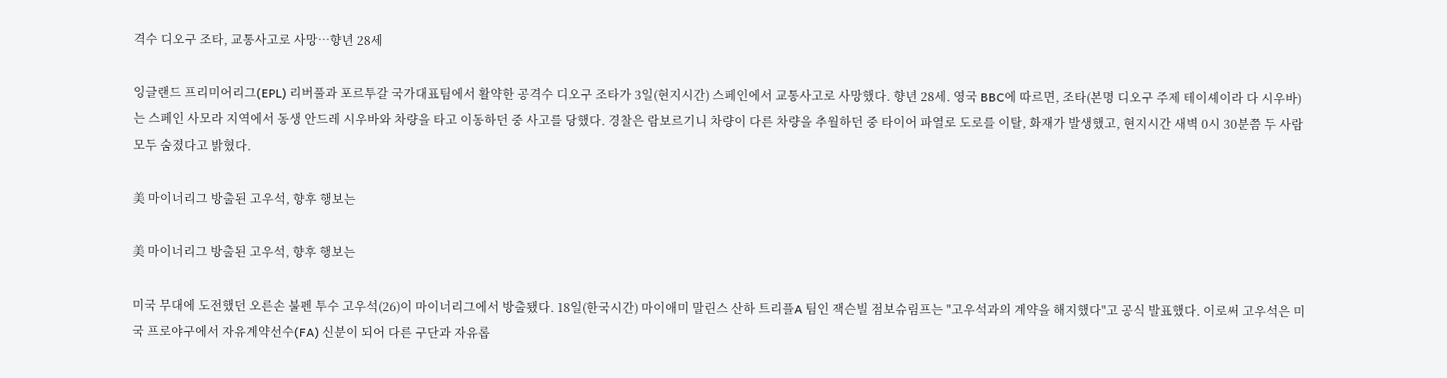격수 디오구 조타, 교통사고로 사망…향년 28세

잉글랜드 프리미어리그(EPL) 리버풀과 포르투갈 국가대표팀에서 활약한 공격수 디오구 조타가 3일(현지시간) 스페인에서 교통사고로 사망했다. 향년 28세. 영국 BBC에 따르면, 조타(본명 디오구 주제 테이셰이라 다 시우바)는 스페인 사모라 지역에서 동생 안드레 시우바와 차량을 타고 이동하던 중 사고를 당했다. 경찰은 람보르기니 차량이 다른 차량을 추월하던 중 타이어 파열로 도로를 이탈, 화재가 발생했고, 현지시간 새벽 0시 30분쯤 두 사람 모두 숨졌다고 밝혔다.

美 마이너리그 방출된 고우석, 향후 행보는

美 마이너리그 방출된 고우석, 향후 행보는

미국 무대에 도전했던 오른손 불펜 투수 고우석(26)이 마이너리그에서 방출됐다. 18일(한국시간) 마이애미 말린스 산하 트리플A 팀인 잭슨빌 점보슈림프는 "고우석과의 계약을 해지했다"고 공식 발표했다. 이로써 고우석은 미국 프로야구에서 자유계약선수(FA) 신분이 되어 다른 구단과 자유롭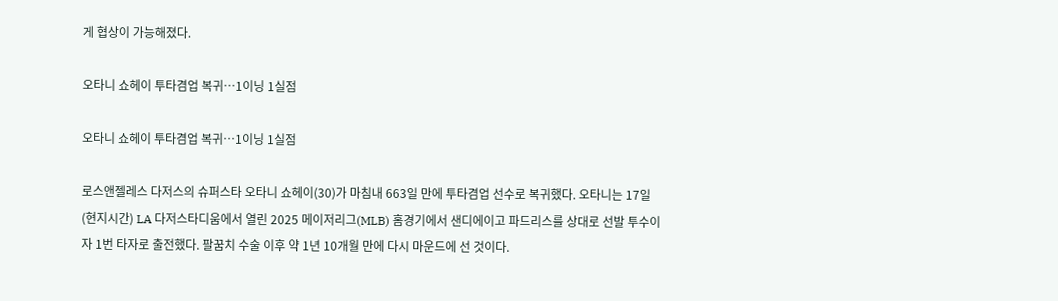게 협상이 가능해졌다.

오타니 쇼헤이 투타겸업 복귀…1이닝 1실점

오타니 쇼헤이 투타겸업 복귀…1이닝 1실점

로스앤젤레스 다저스의 슈퍼스타 오타니 쇼헤이(30)가 마침내 663일 만에 투타겸업 선수로 복귀했다. 오타니는 17일(현지시간) LA 다저스타디움에서 열린 2025 메이저리그(MLB) 홈경기에서 샌디에이고 파드리스를 상대로 선발 투수이자 1번 타자로 출전했다. 팔꿈치 수술 이후 약 1년 10개월 만에 다시 마운드에 선 것이다.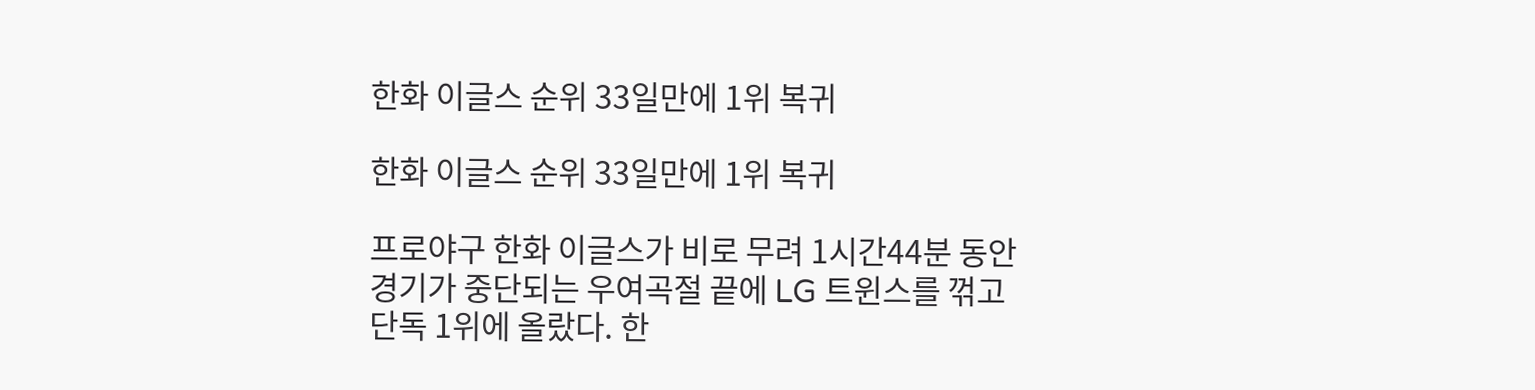한화 이글스 순위 33일만에 1위 복귀

한화 이글스 순위 33일만에 1위 복귀

프로야구 한화 이글스가 비로 무려 1시간44분 동안 경기가 중단되는 우여곡절 끝에 LG 트윈스를 꺾고 단독 1위에 올랐다. 한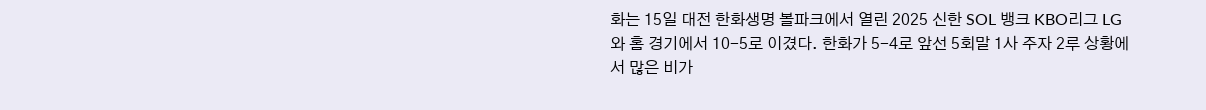화는 15일 대전 한화생명 볼파크에서 열린 2025 신한 SOL 뱅크 KBO리그 LG와 홈 경기에서 10-5로 이겼다. 한화가 5-4로 앞선 5회말 1사 주자 2루 상황에서 많은 비가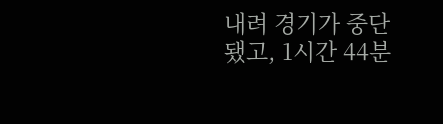내려 경기가 중단됐고, 1시간 44분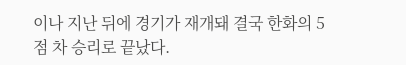이나 지난 뒤에 경기가 재개돼 결국 한화의 5점 차 승리로 끝났다.